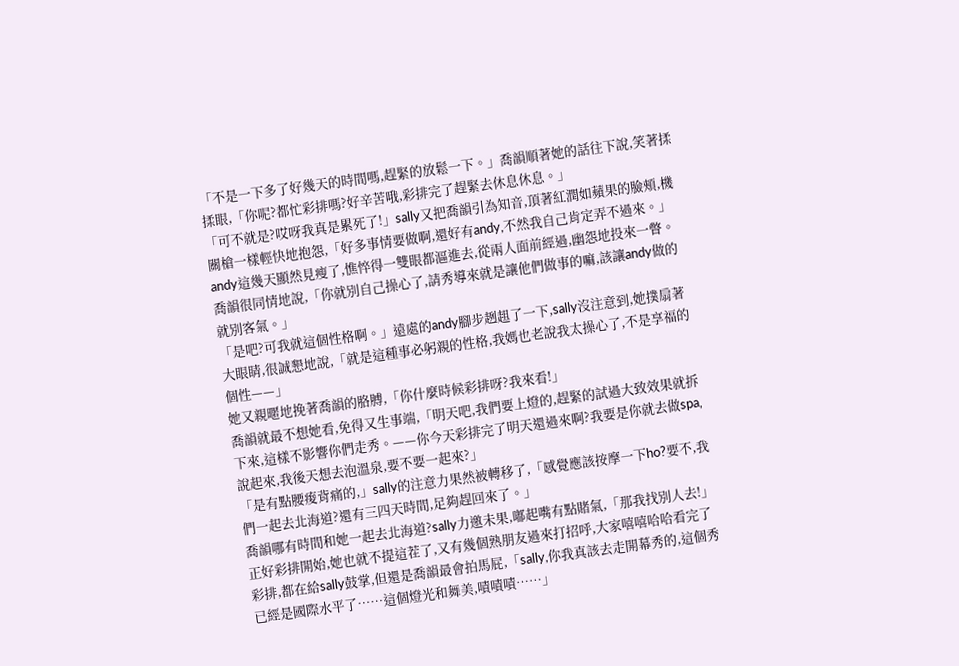「不是一下多了好幾天的時間嗎,趕緊的放鬆一下。」喬韻順著她的話往下說,笑著揉揉眼,「你呢?都忙彩排嗎?好辛苦哦,彩排完了趕緊去休息休息。」
「可不就是?哎呀我真是累死了!」sally又把喬韻引為知音,頂著紅潤如蘋果的臉頰,機關槍一樣輕快地抱怨,「好多事情要做啊,還好有andy,不然我自己肯定弄不過來。」
andy這幾天顯然見瘦了,憔悴得一雙眼都漚進去,從兩人面前經過,幽怨地投來一瞥。喬韻很同情地說,「你就別自己操心了,請秀導來就是讓他們做事的嘛,該讓andy做的就別客氣。」
「是吧?可我就這個性格啊。」遠處的andy腳步趔趄了一下,sally沒注意到,她撲扇著大眼睛,很誠懇地說,「就是這種事必躬親的性格,我媽也老說我太操心了,不是享福的個性——」
她又親暱地挽著喬韻的胳膊,「你什麼時候彩排呀?我來看!」
喬韻就最不想她看,免得又生事端,「明天吧,我們要上燈的,趕緊的試過大致效果就拆下來,這樣不影響你們走秀。——你今天彩排完了明天還過來啊?我要是你就去做spa,說起來,我後天想去泡溫泉,要不要一起來?」
「是有點腰痠背痛的,」sally的注意力果然被轉移了,「感覺應該按摩一下ho?要不,我們一起去北海道?還有三四天時間,足夠趕回來了。」
喬韻哪有時間和她一起去北海道?sally力邀未果,嘟起嘴有點賭氣,「那我找別人去!」
正好彩排開始,她也就不提這茬了,又有幾個熟朋友過來打招呼,大家嘻嘻哈哈看完了彩排,都在給sally鼓掌,但還是喬韻最會拍馬屁,「sally,你我真該去走開幕秀的,這個秀已經是國際水平了……這個燈光和舞美,嘖嘖嘖……」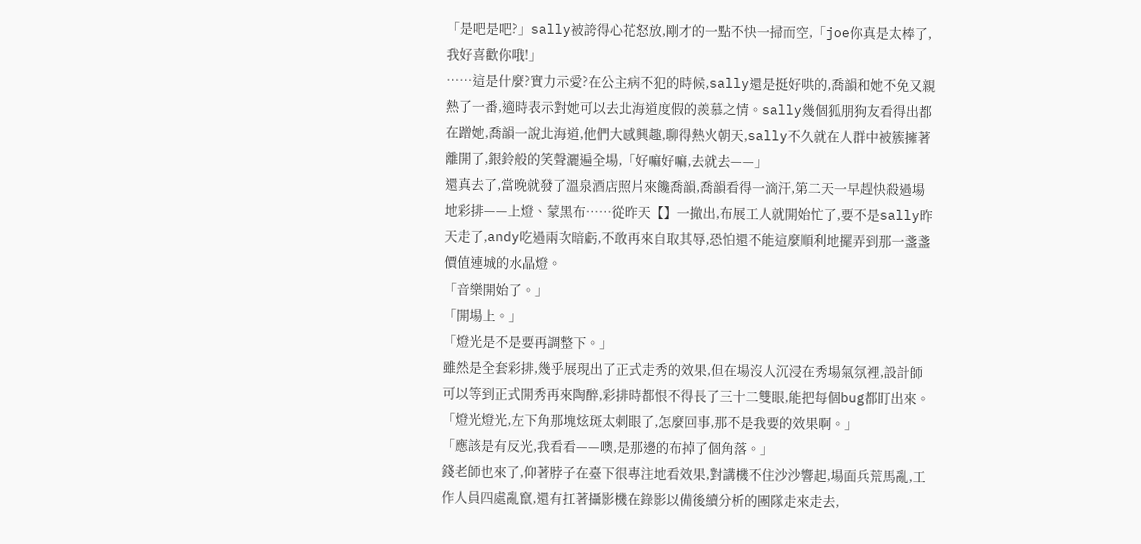「是吧是吧?」sally被誇得心花怒放,剛才的一點不快一掃而空,「joe你真是太棒了,我好喜歡你哦!」
……這是什麼?實力示愛?在公主病不犯的時候,sally還是挺好哄的,喬韻和她不免又親熱了一番,適時表示對她可以去北海道度假的羨慕之情。sally幾個狐朋狗友看得出都在蹭她,喬韻一說北海道,他們大感興趣,聊得熱火朝天,sally不久就在人群中被簇擁著離開了,銀鈴般的笑聲灑遍全場,「好嘛好嘛,去就去——」
還真去了,當晚就發了溫泉酒店照片來饞喬韻,喬韻看得一滴汗,第二天一早趕快殺過場地彩排——上燈、蒙黑布……從昨天【】一撤出,布展工人就開始忙了,要不是sally昨天走了,andy吃過兩次暗虧,不敢再來自取其辱,恐怕還不能這麼順利地擺弄到那一盞盞價值連城的水晶燈。
「音樂開始了。」
「開場上。」
「燈光是不是要再調整下。」
雖然是全套彩排,幾乎展現出了正式走秀的效果,但在場沒人沉浸在秀場氣氛裡,設計師可以等到正式開秀再來陶醉,彩排時都恨不得長了三十二雙眼,能把每個bug都盯出來。「燈光燈光,左下角那塊炫斑太刺眼了,怎麼回事,那不是我要的效果啊。」
「應該是有反光,我看看——噢,是那邊的布掉了個角落。」
錢老師也來了,仰著脖子在臺下很專注地看效果,對講機不住沙沙響起,場面兵荒馬亂,工作人員四處亂竄,還有扛著攝影機在錄影以備後續分析的團隊走來走去,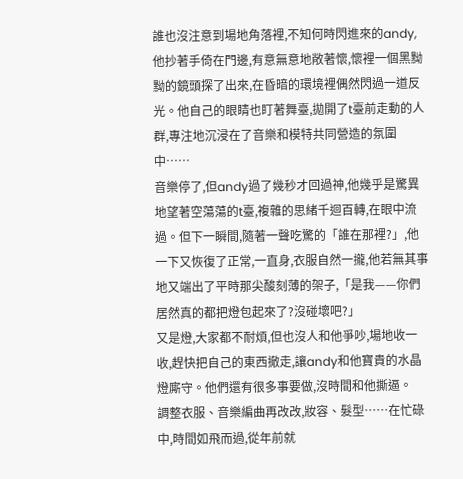誰也沒注意到場地角落裡,不知何時閃進來的andy,他抄著手倚在門邊,有意無意地敞著懷,懷裡一個黑黝黝的鏡頭探了出來,在昏暗的環境裡偶然閃過一道反光。他自己的眼睛也盯著舞臺,拋開了t臺前走動的人群,專注地沉浸在了音樂和模特共同營造的氛圍中……
音樂停了,但andy過了幾秒才回過神,他幾乎是驚異地望著空蕩蕩的t臺,複雜的思緒千迴百轉,在眼中流過。但下一瞬間,隨著一聲吃驚的「誰在那裡?」,他一下又恢復了正常,一直身,衣服自然一攏,他若無其事地又端出了平時那尖酸刻薄的架子,「是我——你們居然真的都把燈包起來了?沒碰壞吧?」
又是燈,大家都不耐煩,但也沒人和他爭吵,場地收一收,趕快把自己的東西撤走,讓andy和他寶貴的水晶燈廝守。他們還有很多事要做,沒時間和他撕逼。
調整衣服、音樂編曲再改改,妝容、髮型……在忙碌中,時間如飛而過,從年前就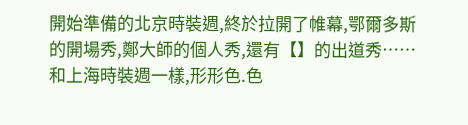開始準備的北京時裝週,終於拉開了帷幕,鄂爾多斯的開場秀,鄭大師的個人秀,還有【】的出道秀……和上海時裝週一樣,形形色.色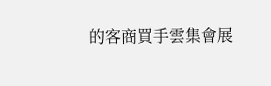的客商買手雲集會展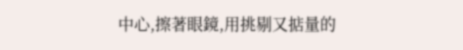中心,擦著眼鏡,用挑剔又掂量的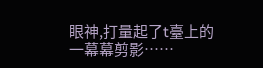眼神,打量起了t臺上的一幕幕剪影……